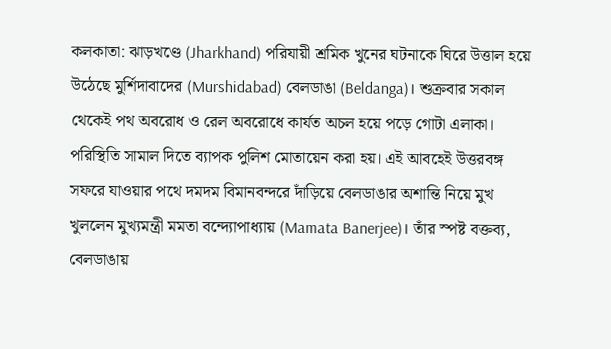কলকাতা: ঝাড়খণ্ডে (Jharkhand) পরিযায়ী শ্রমিক খুনের ঘটনাকে ঘিরে উত্তাল হয়ে উঠেছে মুর্শিদাবাদের (Murshidabad) বেলডাঙা (Beldanga)। শুক্রবার সকাল থেকেই পথ অবরোধ ও রেল অবরোধে কার্যত অচল হয়ে পড়ে গোটা এলাকা। পরিস্থিতি সামাল দিতে ব্যাপক পুলিশ মোতায়েন করা হয়। এই আবহেই উত্তরবঙ্গ সফরে যাওয়ার পথে দমদম বিমানবন্দরে দাঁড়িয়ে বেলডাঙার অশান্তি নিয়ে মুখ খুললেন মুখ্যমন্ত্রী মমতা বন্দ্যোপাধ্যায় (Mamata Banerjee)। তাঁর স্পষ্ট বক্তব্য, বেলডাঙায়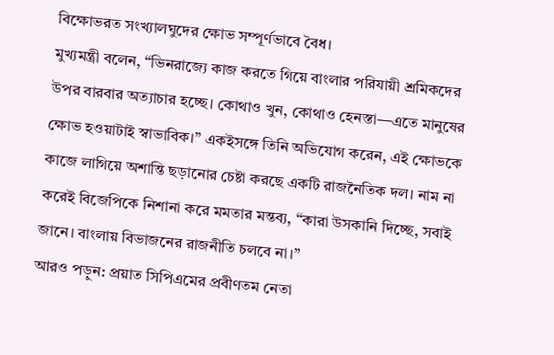বিক্ষোভরত সংখ্যালঘুদের ক্ষোভ সম্পূর্ণভাবে বৈধ।
মুখ্যমন্ত্রী বলেন, “ভিনরাজ্যে কাজ করতে গিয়ে বাংলার পরিযায়ী শ্রমিকদের উপর বারবার অত্যাচার হচ্ছে। কোথাও খুন, কোথাও হেনস্তা—এতে মানুষের ক্ষোভ হওয়াটাই স্বাভাবিক।” একইসঙ্গে তিনি অভিযোগ করেন, এই ক্ষোভকে কাজে লাগিয়ে অশান্তি ছড়ানোর চেষ্টা করছে একটি রাজনৈতিক দল। নাম না করেই বিজেপিকে নিশানা করে মমতার মন্তব্য, “কারা উসকানি দিচ্ছে, সবাই জানে। বাংলায় বিভাজনের রাজনীতি চলবে না।”
আরও পড়ুন: প্রয়াত সিপিএমের প্রবীণতম নেতা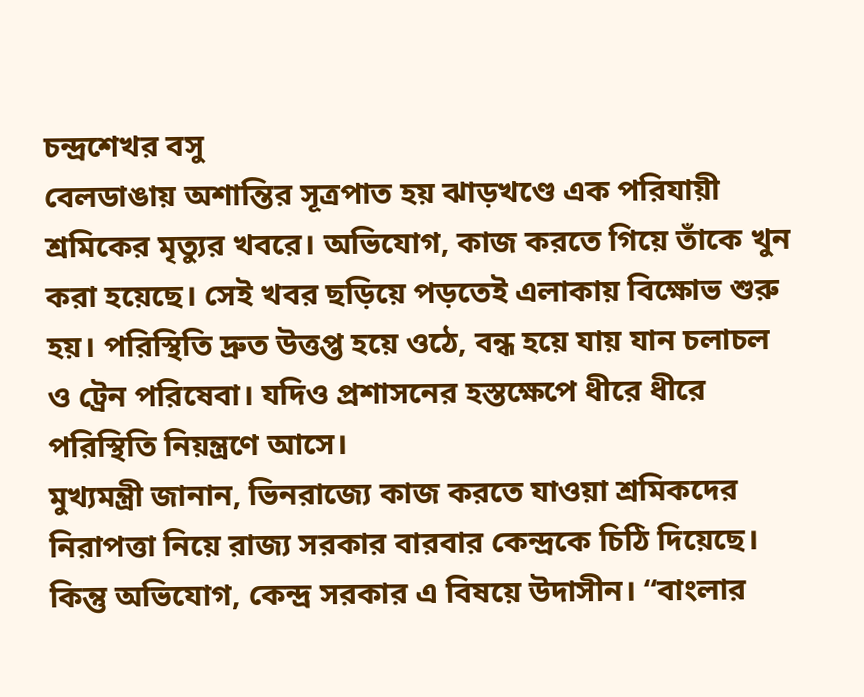চন্দ্রশেখর বসু
বেলডাঙায় অশান্তির সূত্রপাত হয় ঝাড়খণ্ডে এক পরিযায়ী শ্রমিকের মৃত্যুর খবরে। অভিযোগ, কাজ করতে গিয়ে তাঁকে খুন করা হয়েছে। সেই খবর ছড়িয়ে পড়তেই এলাকায় বিক্ষোভ শুরু হয়। পরিস্থিতি দ্রুত উত্তপ্ত হয়ে ওঠে, বন্ধ হয়ে যায় যান চলাচল ও ট্রেন পরিষেবা। যদিও প্রশাসনের হস্তক্ষেপে ধীরে ধীরে পরিস্থিতি নিয়ন্ত্রণে আসে।
মুখ্যমন্ত্রী জানান, ভিনরাজ্যে কাজ করতে যাওয়া শ্রমিকদের নিরাপত্তা নিয়ে রাজ্য সরকার বারবার কেন্দ্রকে চিঠি দিয়েছে। কিন্তু অভিযোগ, কেন্দ্র সরকার এ বিষয়ে উদাসীন। “বাংলার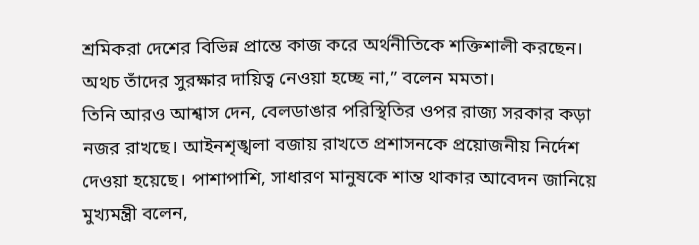শ্রমিকরা দেশের বিভিন্ন প্রান্তে কাজ করে অর্থনীতিকে শক্তিশালী করছেন। অথচ তাঁদের সুরক্ষার দায়িত্ব নেওয়া হচ্ছে না,” বলেন মমতা।
তিনি আরও আশ্বাস দেন, বেলডাঙার পরিস্থিতির ওপর রাজ্য সরকার কড়া নজর রাখছে। আইনশৃঙ্খলা বজায় রাখতে প্রশাসনকে প্রয়োজনীয় নির্দেশ দেওয়া হয়েছে। পাশাপাশি, সাধারণ মানুষকে শান্ত থাকার আবেদন জানিয়ে মুখ্যমন্ত্রী বলেন,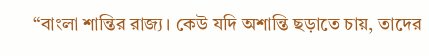“বাংলা শান্তির রাজ্য। কেউ যদি অশান্তি ছড়াতে চায়, তাদের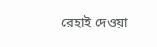রেহাই দেওয়া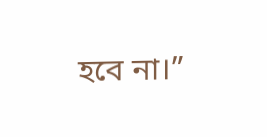হবে না।”